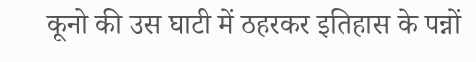कूनो की उस घाटी में ठहरकर इतिहास के पन्नों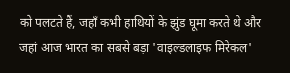को पलटते हैं, जहाँ कभी हाथियों के झुंड घूमा करते थे और जहां आज भारत का सबसे बड़ा 'वाइल्डलाइफ मिरेकल'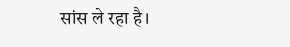सांस ले रहा है।